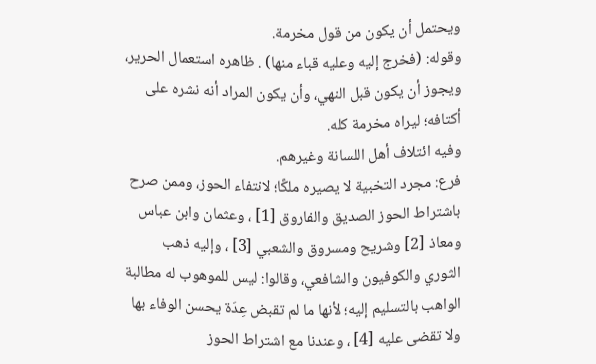ويحتمل أن يكون من قول مخرمة.
وقوله: (فخرج إليه وعليه قباء منها) . ظاهره استعمال الحرير، ويجوز أن يكون قبل النهي، وأن يكون المراد أنه نشره على أكتافه؛ ليراه مخرمة كله.
وفيه ائتلاف أهل اللسانة وغيرهم.
فرع: مجرد التخبية لا يصيره ملكًا؛ لانتفاء الحوز، وممن صرح باشتراط الحوز الصديق والفاروق [1] ، وعثمان وابن عباس ومعاذ [2] وشريح ومسروق والشعبي [3] ، وإليه ذهب الثوري والكوفيون والشافعي، وقالوا: ليس للموهوب له مطالبة الواهب بالتسليم إليه؛ لأنها ما لم تقبض عِدَة يحسن الوفاء بها ولا تقضى عليه [4] ، وعندنا مع اشتراط الحوز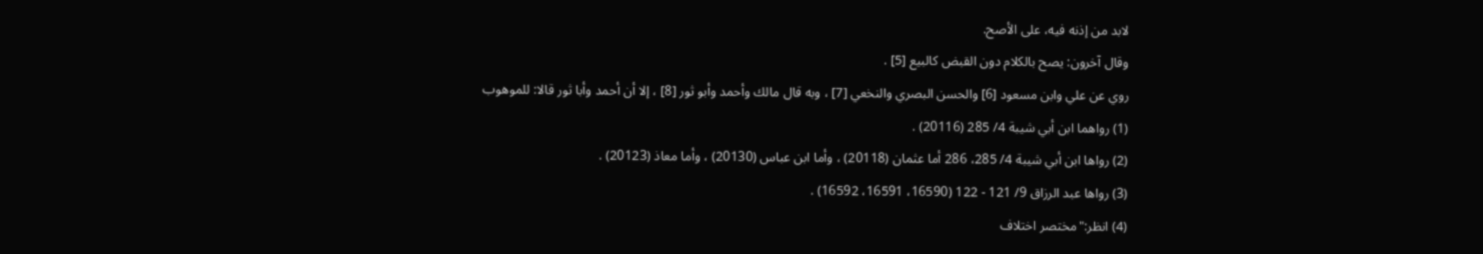لابد من إذنه فيه، على الأصح.
وقال آخرون: يصح بالكلام دون القبض كالبيع [5] .
روي عن علي وابن مسعود [6] والحسن البصري والنخعي [7] ، وبه قال مالك وأحمد وأبو ثور [8] ، إلا أن أحمد وأبا ثور قالا: للموهوب
(1) رواهما ابن أبي شيبة 4/ 285 (20116) .
(2) رواها ابن أبي شيبة 4/ 285، 286 أما عثمان (20118) ، وأما ابن عباس (20130) ، وأما معاذ (20123) .
(3) رواها عبد الرزاق 9/ 121 - 122 (16590، 16591، 16592) .
(4) انظر:"مختصر اختلاف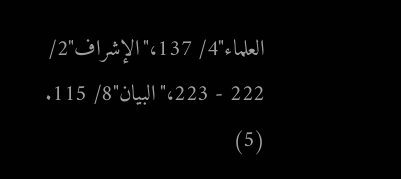العلماء"4/ 137،"الإشراف"2/ 222 - 223،"البيان"8/ 115.
(5)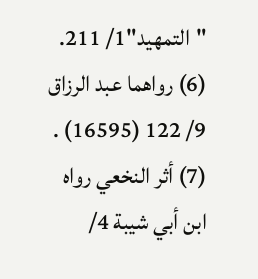"التمهيد"1/ 211.
(6) رواهما عبد الرزاق 9/ 122 (16595) .
(7) أثر النخعي رواه ابن أبي شيبة 4/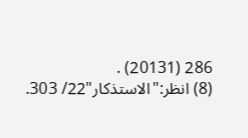286 (20131) .
(8) انظر:"الاستذكار"22/ 303.